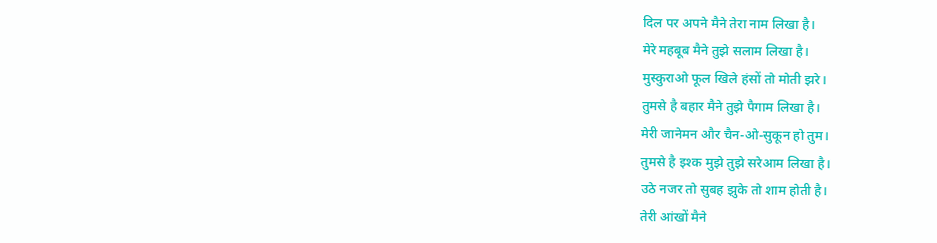दिल पर अपने मैने तेरा नाम लिखा है।
मेरे महबूब मैने तुझे सलाम लिखा है।
मुस्कुराओ फूल खिले हंसों तो मोती झरे।
तुमसे है बहार मैने तुझे पैगाम लिखा है।
मेरी जानेमन और चैन-ओ-सुकून हो तुम।
तुमसे है इश्क मुझे तुझे सरेआम लिखा है।
उठे नजर तो सुबह झुके तो शाम होती है।
तेरी आंखों मैने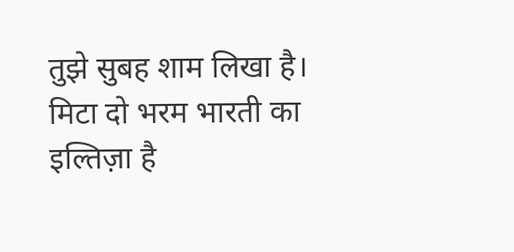तुझे सुबह शाम लिखा है।
मिटा दो भरम भारती का इल्तिज़ा है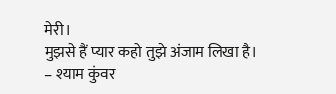मेरी।
मुझसे हैं प्यार कहो तुझे अंजाम लिखा है।
– श्याम कुंवर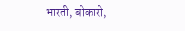भारती, बोकारो,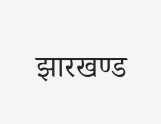झारखण्ड